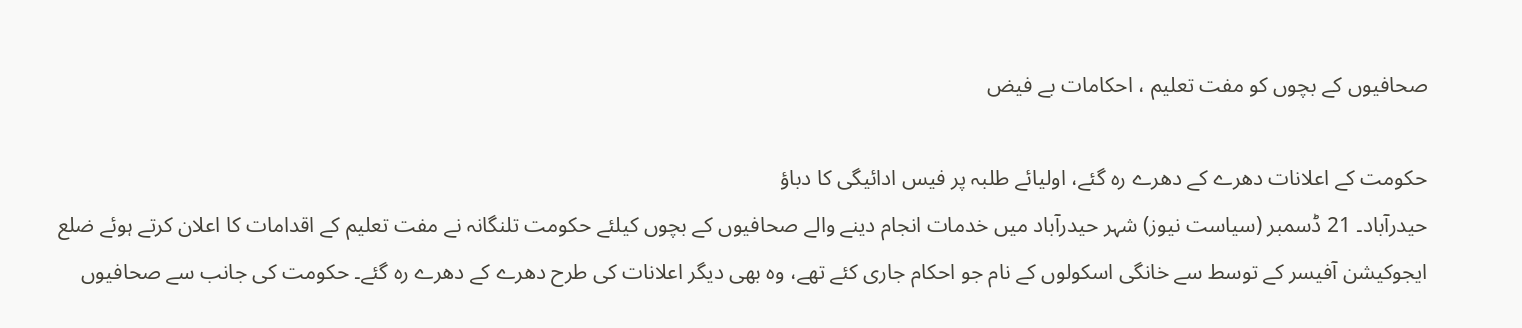صحافیوں کے بچوں کو مفت تعلیم ، احکامات بے فیض

حکومت کے اعلانات دھرے کے دھرے رہ گئے، اولیائے طلبہ پر فیس ادائیگی کا دباؤ
حیدرآباد۔ 21 ڈسمبر (سیاست نیوز) شہر حیدرآباد میں خدمات انجام دینے والے صحافیوں کے بچوں کیلئے حکومت تلنگانہ نے مفت تعلیم کے اقدامات کا اعلان کرتے ہوئے ضلع ایجوکیشن آفیسر کے توسط سے خانگی اسکولوں کے نام جو احکام جاری کئے تھے، وہ بھی دیگر اعلانات کی طرح دھرے کے دھرے رہ گئے۔ حکومت کی جانب سے صحافیوں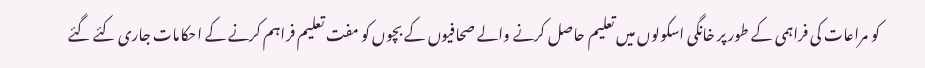کو مراعات کی فراہمی کے طور پر خانگی اسکولوں میں تعلیم حاصل کرنے والے صحافیوں کے بچوں کو مفت تعلیم فراہم کرنے کے احکامات جاری کئے گئے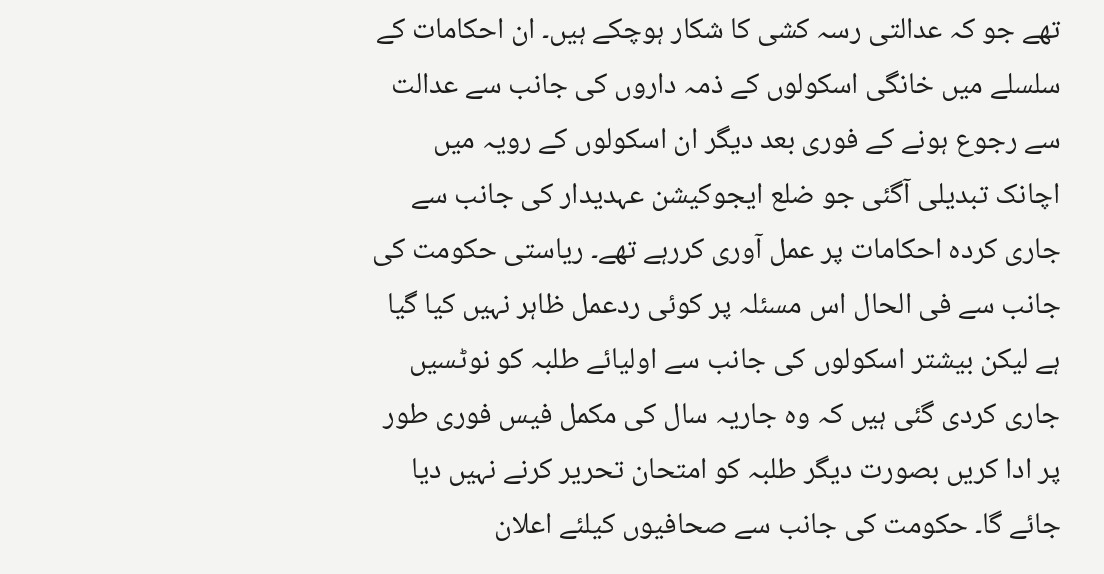تھے جو کہ عدالتی رسہ کشی کا شکار ہوچکے ہیں۔ ان احکامات کے سلسلے میں خانگی اسکولوں کے ذمہ داروں کی جانب سے عدالت سے رجوع ہونے کے فوری بعد دیگر ان اسکولوں کے رویہ میں اچانک تبدیلی آگئی جو ضلع ایجوکیشن عہدیدار کی جانب سے جاری کردہ احکامات پر عمل آوری کررہے تھے۔ ریاستی حکومت کی جانب سے فی الحال اس مسئلہ پر کوئی ردعمل ظاہر نہیں کیا گیا ہے لیکن بیشتر اسکولوں کی جانب سے اولیائے طلبہ کو نوٹسیں جاری کردی گئی ہیں کہ وہ جاریہ سال کی مکمل فیس فوری طور پر ادا کریں بصورت دیگر طلبہ کو امتحان تحریر کرنے نہیں دیا جائے گا۔ حکومت کی جانب سے صحافیوں کیلئے اعلان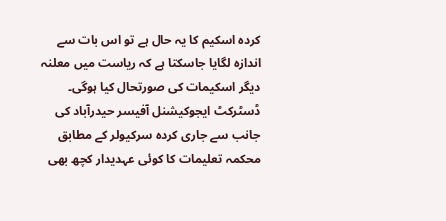کردہ اسکیم کا یہ حال ہے تو اس بات سے اندازہ لگایا جاسکتا ہے کہ ریاست میں معلنہ دیگر اسکیمات کی صورتحال کیا ہوگی۔ ڈسٹرکٹ ایجوکیشنل آفیسر حیدرآباد کی جانب سے جاری کردہ سرکیولر کے مطابق محکمہ تعلیمات کا کوئی عہدیدار کچھ بھی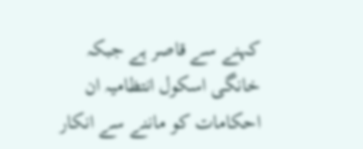کہنے سے قاصر ہے جبکہ خانگی اسکول انتظامیہ ان احکامات کو ماننے سے انکار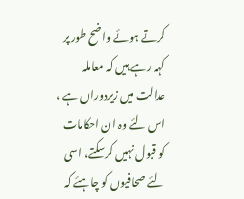کرتے ہوئے واضح طور پر کہہ رہے ہیں کہ معاملہ عدالت میں زیردوراں ہے ، اس لئے وہ ان احکامات کو قبول نہیں کرسکتے، اسی لئے صحافیوں کو چاہئے کہ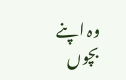وہ اپنے بچوں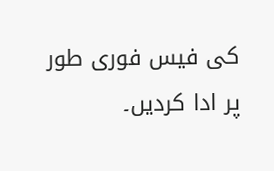کی فیس فوری طور پر ادا کردیں۔